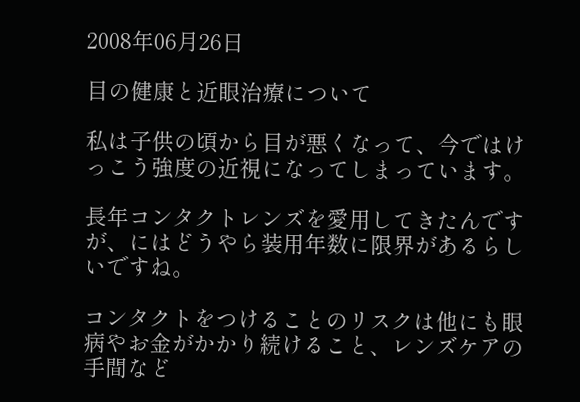2008年06月26日

目の健康と近眼治療について

私は子供の頃から目が悪くなって、今ではけっこう強度の近視になってしまっています。

長年コンタクトレンズを愛用してきたんですが、にはどうやら装用年数に限界があるらしいですね。

コンタクトをつけることのリスクは他にも眼病やお金がかかり続けること、レンズケアの手間など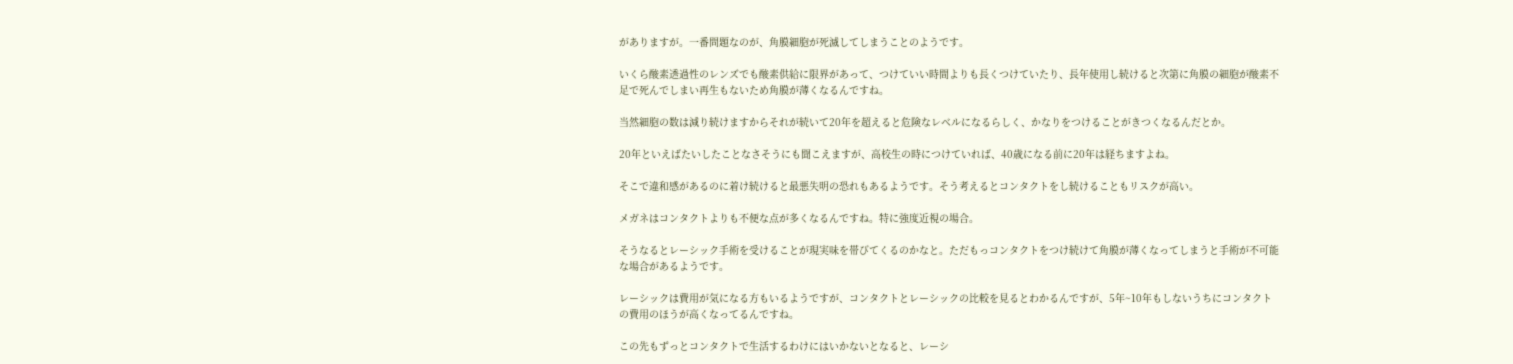がありますが。一番問題なのが、角膜細胞が死滅してしまうことのようです。

いくら酸素透過性のレンズでも酸素供給に限界があって、つけていい時間よりも長くつけていたり、長年使用し続けると次第に角膜の細胞が酸素不足で死んでしまい再生もないため角膜が薄くなるんですね。

当然細胞の数は減り続けますからそれが続いて20年を超えると危険なレベルになるらしく、かなりをつけることがきつくなるんだとか。

20年といえばたいしたことなさそうにも聞こえますが、高校生の時につけていれば、40歳になる前に20年は経ちますよね。

そこで違和感があるのに着け続けると最悪失明の恐れもあるようです。そう考えるとコンタクトをし続けることもリスクが高い。

メガネはコンタクトよりも不便な点が多くなるんですね。特に強度近視の場合。

そうなるとレーシック手術を受けることが現実味を帯びてくるのかなと。ただもっコンタクトをつけ続けて角膜が薄くなってしまうと手術が不可能な場合があるようです。

レーシックは費用が気になる方もいるようですが、コンタクトとレーシックの比較を見るとわかるんですが、5年~10年もしないうちにコンタクトの費用のほうが高くなってるんですね。

この先もずっとコンタクトで生活するわけにはいかないとなると、レーシ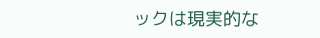ックは現実的な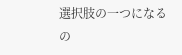選択肢の一つになるの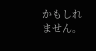かもしれません。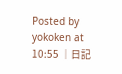Posted by yokoken at 10:55 │日記